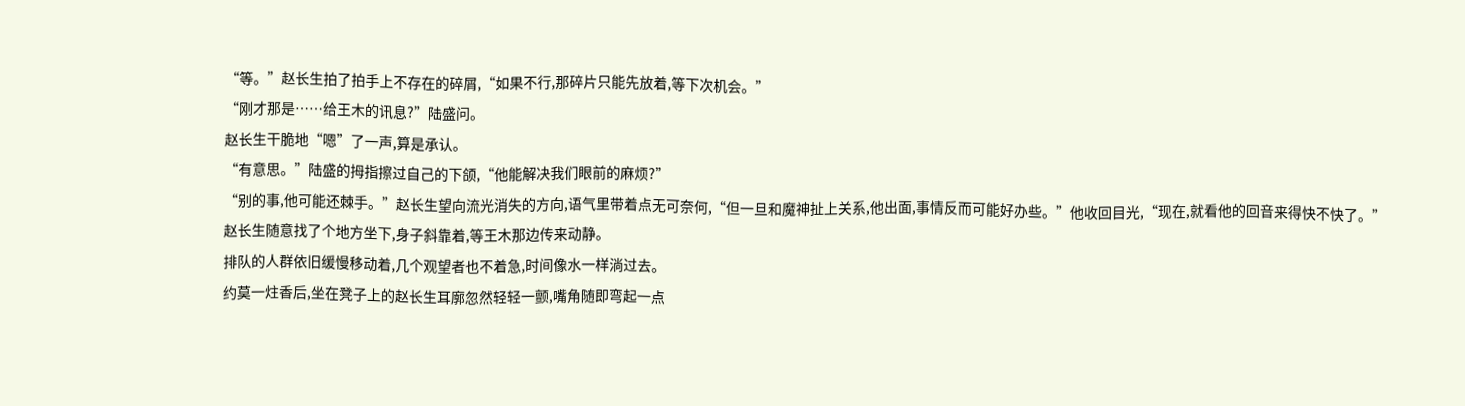“等。”赵长生拍了拍手上不存在的碎屑,“如果不行,那碎片只能先放着,等下次机会。”
“刚才那是……给王木的讯息?”陆盛问。
赵长生干脆地“嗯”了一声,算是承认。
“有意思。”陆盛的拇指擦过自己的下颌,“他能解决我们眼前的麻烦?”
“别的事,他可能还棘手。”赵长生望向流光消失的方向,语气里带着点无可奈何,“但一旦和魔神扯上关系,他出面,事情反而可能好办些。”他收回目光,“现在,就看他的回音来得快不快了。”
赵长生随意找了个地方坐下,身子斜靠着,等王木那边传来动静。
排队的人群依旧缓慢移动着,几个观望者也不着急,时间像水一样淌过去。
约莫一炷香后,坐在凳子上的赵长生耳廓忽然轻轻一颤,嘴角随即弯起一点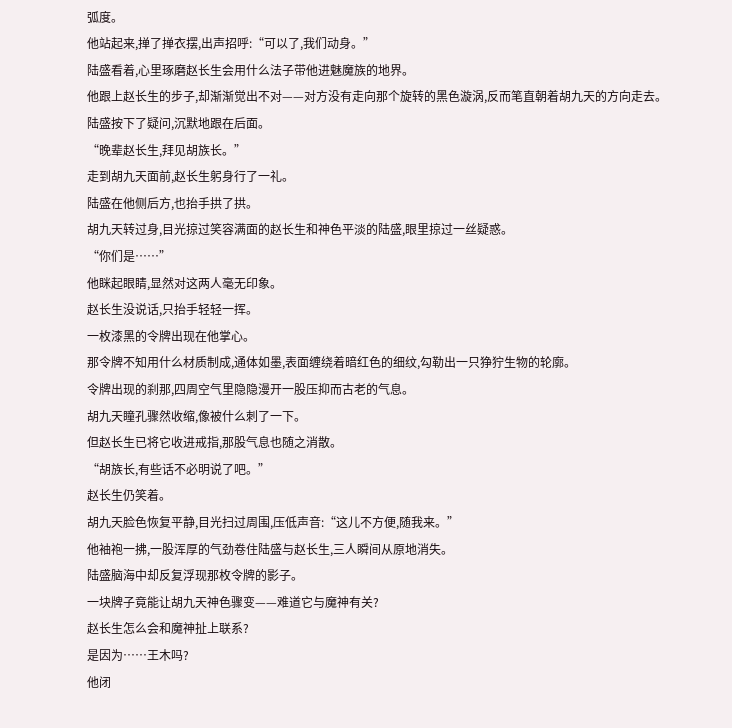弧度。
他站起来,掸了掸衣摆,出声招呼:“可以了,我们动身。”
陆盛看着,心里琢磨赵长生会用什么法子带他进魅魔族的地界。
他跟上赵长生的步子,却渐渐觉出不对——对方没有走向那个旋转的黑色漩涡,反而笔直朝着胡九天的方向走去。
陆盛按下了疑问,沉默地跟在后面。
“晚辈赵长生,拜见胡族长。”
走到胡九天面前,赵长生躬身行了一礼。
陆盛在他侧后方,也抬手拱了拱。
胡九天转过身,目光掠过笑容满面的赵长生和神色平淡的陆盛,眼里掠过一丝疑惑。
“你们是……”
他眯起眼睛,显然对这两人毫无印象。
赵长生没说话,只抬手轻轻一挥。
一枚漆黑的令牌出现在他掌心。
那令牌不知用什么材质制成,通体如墨,表面缠绕着暗红色的细纹,勾勒出一只狰狞生物的轮廓。
令牌出现的刹那,四周空气里隐隐漫开一股压抑而古老的气息。
胡九天瞳孔骤然收缩,像被什么刺了一下。
但赵长生已将它收进戒指,那股气息也随之消散。
“胡族长,有些话不必明说了吧。”
赵长生仍笑着。
胡九天脸色恢复平静,目光扫过周围,压低声音:“这儿不方便,随我来。”
他袖袍一拂,一股浑厚的气劲卷住陆盛与赵长生,三人瞬间从原地消失。
陆盛脑海中却反复浮现那枚令牌的影子。
一块牌子竟能让胡九天神色骤变——难道它与魔神有关?
赵长生怎么会和魔神扯上联系?
是因为……王木吗?
他闭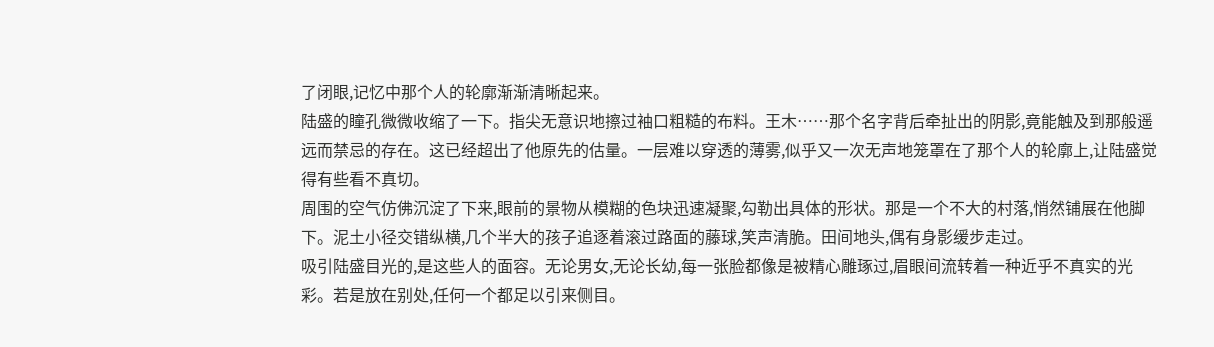了闭眼,记忆中那个人的轮廓渐渐清晰起来。
陆盛的瞳孔微微收缩了一下。指尖无意识地擦过袖口粗糙的布料。王木……那个名字背后牵扯出的阴影,竟能触及到那般遥远而禁忌的存在。这已经超出了他原先的估量。一层难以穿透的薄雾,似乎又一次无声地笼罩在了那个人的轮廓上,让陆盛觉得有些看不真切。
周围的空气仿佛沉淀了下来,眼前的景物从模糊的色块迅速凝聚,勾勒出具体的形状。那是一个不大的村落,悄然铺展在他脚下。泥土小径交错纵横,几个半大的孩子追逐着滚过路面的藤球,笑声清脆。田间地头,偶有身影缓步走过。
吸引陆盛目光的,是这些人的面容。无论男女,无论长幼,每一张脸都像是被精心雕琢过,眉眼间流转着一种近乎不真实的光彩。若是放在别处,任何一个都足以引来侧目。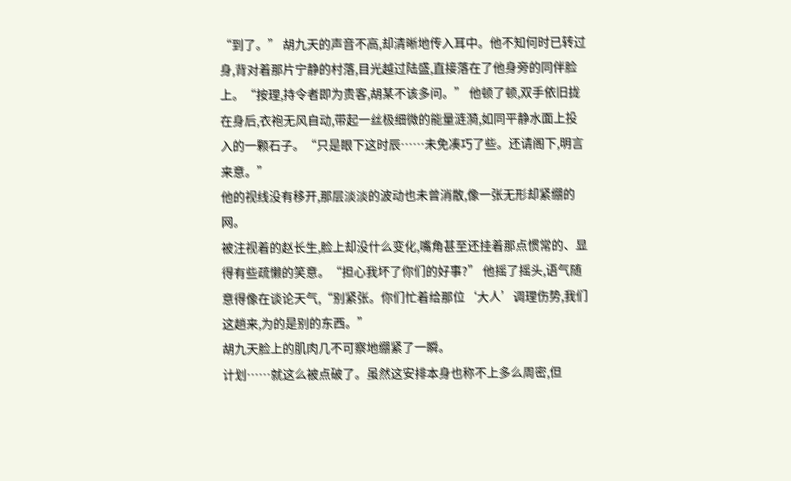“到了。” 胡九天的声音不高,却清晰地传入耳中。他不知何时已转过身,背对着那片宁静的村落,目光越过陆盛,直接落在了他身旁的同伴脸上。“按理,持令者即为贵客,胡某不该多问。” 他顿了顿,双手依旧拢在身后,衣袍无风自动,带起一丝极细微的能量涟漪,如同平静水面上投入的一颗石子。“只是眼下这时辰……未免凑巧了些。还请阁下,明言来意。”
他的视线没有移开,那层淡淡的波动也未曾消散,像一张无形却紧绷的网。
被注视着的赵长生,脸上却没什么变化,嘴角甚至还挂着那点惯常的、显得有些疏懒的笑意。“担心我坏了你们的好事?” 他摇了摇头,语气随意得像在谈论天气,“别紧张。你们忙着给那位‘大人’调理伤势,我们这趟来,为的是别的东西。”
胡九天脸上的肌肉几不可察地绷紧了一瞬。
计划……就这么被点破了。虽然这安排本身也称不上多么周密,但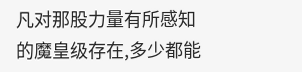凡对那股力量有所感知的魔皇级存在,多少都能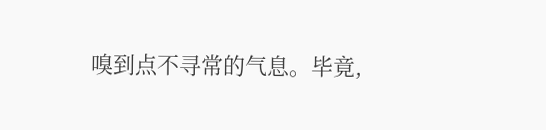嗅到点不寻常的气息。毕竟,